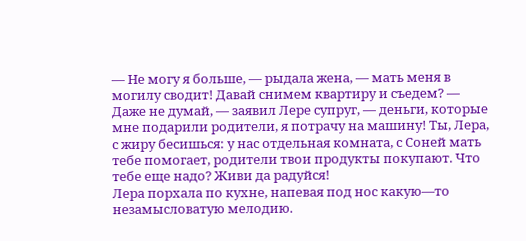— Не могу я больше, — рыдала жена, — мать меня в могилу сводит! Давай снимем квартиру и съедем? — Даже не думай, — заявил Лере супруг, — деньги, которые мне подарили родители, я потрачу на машину! Ты, Лера, с жиру бесишься: у нас отдельная комната, с Соней мать тебе помогает, родители твои продукты покупают. Что тебе еще надо? Живи да радуйся!
Лера порхала по кухне, напевая под нос какую—то незамысловатую мелодию.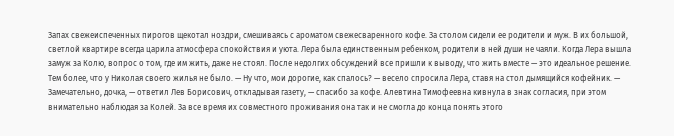Запах свежеиспеченных пирогов щекотал ноздри, смешиваясь с ароматом свежесваренного кофе. За столом сидели ее родители и муж. В их большой, светлой квартире всегда царила атмосфера спокойствия и уюта. Лера была единственным ребенком, родители в ней души не чаяли. Когда Лера вышла замуж за Колю, вопрос о том, где им жить, даже не стоял. После недолгих обсуждений все пришли к выводу, что жить вместе — это идеальное решение. Тем более, что у Николая своего жилья не было. — Ну что, мои дорогие, как спалось? — весело спросила Лера, ставя на стол дымящийся кофейник. — Замечательно, дочка, — ответил Лев Борисович, откладывая газету, — спасибо за кофе. Алевтина Тимофеевна кивнула в знак согласия, при этом внимательно наблюдая за Колей. За все время их совместного проживания она так и не смогла до конца понять этого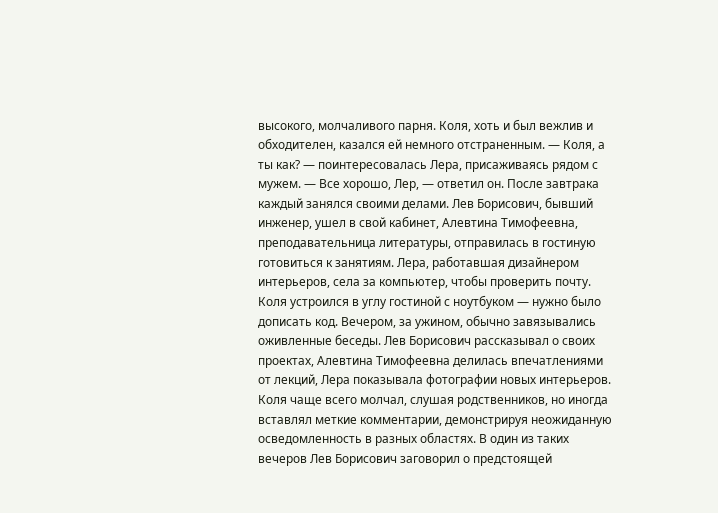высокого, молчаливого парня. Коля, хоть и был вежлив и обходителен, казался ей немного отстраненным. — Коля, а ты как? — поинтересовалась Лера, присаживаясь рядом с мужем. — Все хорошо, Лер, — ответил он. После завтрака каждый занялся своими делами. Лев Борисович, бывший инженер, ушел в свой кабинет, Алевтина Тимофеевна, преподавательница литературы, отправилась в гостиную готовиться к занятиям. Лера, работавшая дизайнером интерьеров, села за компьютер, чтобы проверить почту. Коля устроился в углу гостиной с ноутбуком — нужно было дописать код. Вечером, за ужином, обычно завязывались оживленные беседы. Лев Борисович рассказывал о своих проектах, Алевтина Тимофеевна делилась впечатлениями от лекций, Лера показывала фотографии новых интерьеров. Коля чаще всего молчал, слушая родственников, но иногда вставлял меткие комментарии, демонстрируя неожиданную осведомленность в разных областях. В один из таких вечеров Лев Борисович заговорил о предстоящей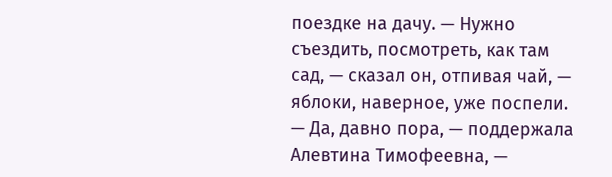поездке на дачу. — Нужно съездить, посмотреть, как там сад, — сказал он, отпивая чай, — яблоки, наверное, уже поспели. — Да, давно пора, — поддержала Алевтина Тимофеевна, —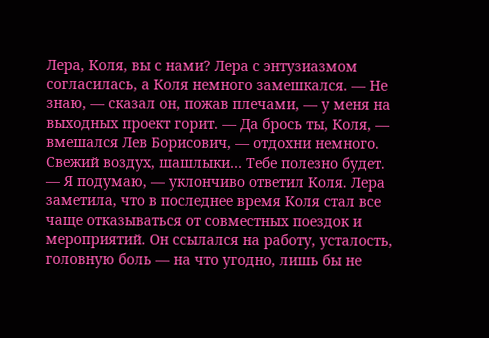Лера, Коля, вы с нами? Лера с энтузиазмом согласилась, а Коля немного замешкался. — Не знаю, — сказал он, пожав плечами, — у меня на выходных проект горит. — Да брось ты, Коля, — вмешался Лев Борисович, — отдохни немного. Свежий воздух, шашлыки… Тебе полезно будет. — Я подумаю, — уклончиво ответил Коля. Лера заметила, что в последнее время Коля стал все чаще отказываться от совместных поездок и мероприятий. Он ссылался на работу, усталость, головную боль — на что угодно, лишь бы не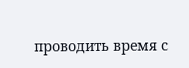проводить время с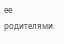ее родителями.